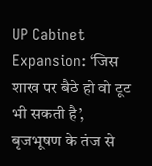UP Cabinet Expansion: ‘जिस शाख पर बैठे हो वो टूट भी सकती है’, बृजभूषण के तंज से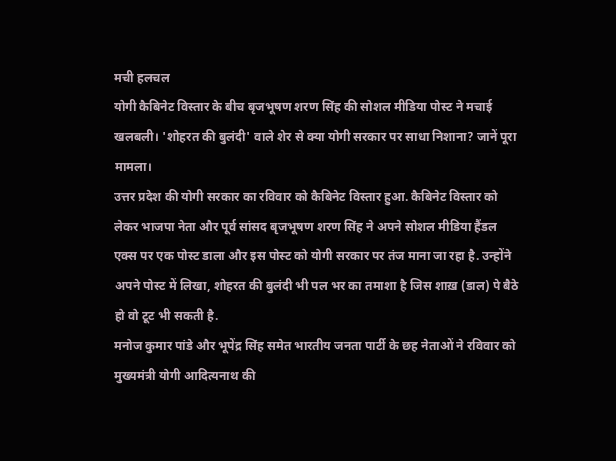मची हलचल
योगी कैबिनेट विस्तार के बीच बृजभूषण शरण सिंह की सोशल मीडिया पोस्ट ने मचाई खलबली। 'शोहरत की बुलंदी' वाले शेर से क्या योगी सरकार पर साधा निशाना? जानें पूरा मामला।
उत्तर प्रदेश की योगी सरकार का रविवार को कैबिनेट विस्तार हुआ. कैबिनेट विस्तार को लेकर भाजपा नेता और पूर्व सांसद बृजभूषण शरण सिंह ने अपने सोशल मीडिया हैंडल एक्स पर एक पोस्ट डाला और इस पोस्ट को योगी सरकार पर तंज माना जा रहा है. उन्होंने अपने पोस्ट में लिखा, शोहरत की बुलंदी भी पल भर का तमाशा है जिस शाख़ (डाल) पे बैठे हो वो टूट भी सकती है.
मनोज कुमार पांडे और भूपेंद्र सिंह समेत भारतीय जनता पार्टी के छह नेताओं ने रविवार को मुख्यमंत्री योगी आदित्यनाथ की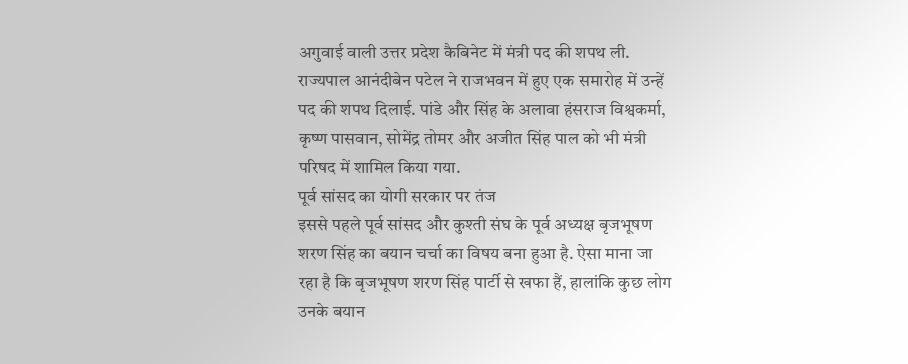अगुवाई वाली उत्तर प्रदेश कैबिनेट में मंत्री पद की शपथ ली. राज्यपाल आनंदीबेन पटेल ने राजभवन में हुए एक समारोह में उन्हें पद की शपथ दिलाई. पांडे और सिंह के अलावा हंसराज विश्वकर्मा, कृष्ण पासवान, सोमेंद्र तोमर और अजीत सिंह पाल को भी मंत्री परिषद में शामिल किया गया.
पूर्व सांसद का योगी सरकार पर तंज
इससे पहले पूर्व सांसद और कुश्ती संघ के पूर्व अध्यक्ष बृजभूषण शरण सिंह का बयान चर्चा का विषय बना हुआ है. ऐसा माना जा रहा है कि बृजभूषण शरण सिंह पार्टी से खफा हैं, हालांकि कुछ लोग उनके बयान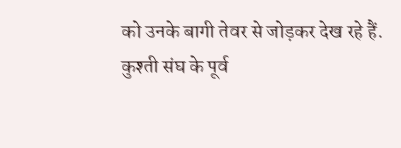को उनके बागी तेवर से जोड़कर देख रहे हैं.
कुश्ती संघ के पूर्व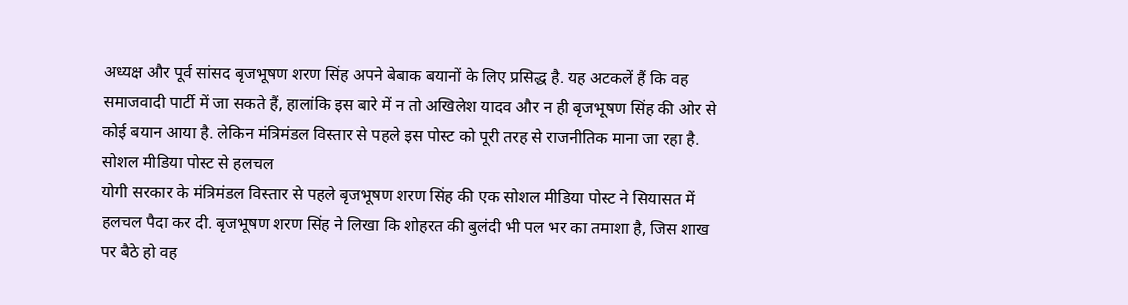अध्यक्ष और पूर्व सांसद बृजभूषण शरण सिंह अपने बेबाक बयानों के लिए प्रसिद्ध है. यह अटकलें हैं कि वह समाजवादी पार्टी में जा सकते हैं, हालांकि इस बारे में न तो अखिलेश यादव और न ही बृजभूषण सिंह की ओर से कोई बयान आया है. लेकिन मंत्रिमंडल विस्तार से पहले इस पोस्ट को पूरी तरह से राजनीतिक माना जा रहा है.
सोशल मीडिया पोस्ट से हलचल
योगी सरकार के मंत्रिमंडल विस्तार से पहले बृजभूषण शरण सिंह की एक सोशल मीडिया पोस्ट ने सियासत में हलचल पैदा कर दी. बृजभूषण शरण सिंह ने लिखा कि शोहरत की बुलंदी भी पल भर का तमाशा है, जिस शाख पर बैठे हो वह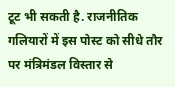टूट भी सकती है. राजनीतिक गलियारों में इस पोस्ट को सीधे तौर पर मंत्रिमंडल विस्तार से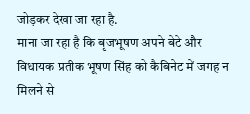जोड़कर देखा जा रहा है.
माना जा रहा है कि बृजभूषण अपने बेटे और विधायक प्रतीक भूषण सिंह को कैबिनेट में जगह न मिलने से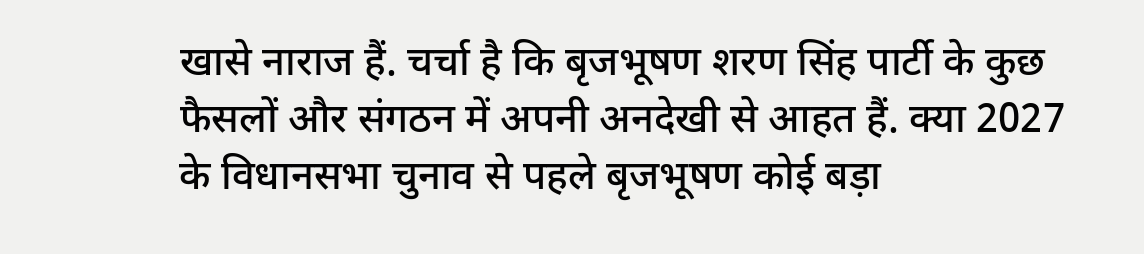खासे नाराज हैं. चर्चा है कि बृजभूषण शरण सिंह पार्टी के कुछ फैसलों और संगठन में अपनी अनदेखी से आहत हैं. क्या 2027 के विधानसभा चुनाव से पहले बृजभूषण कोई बड़ा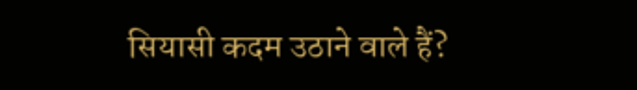सियासी कदम उठाने वाले हैं?